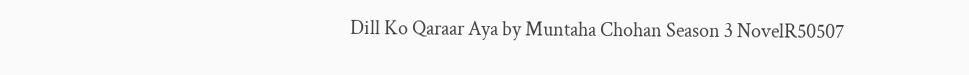Dill Ko Qaraar Aya by Muntaha Chohan Season 3 NovelR50507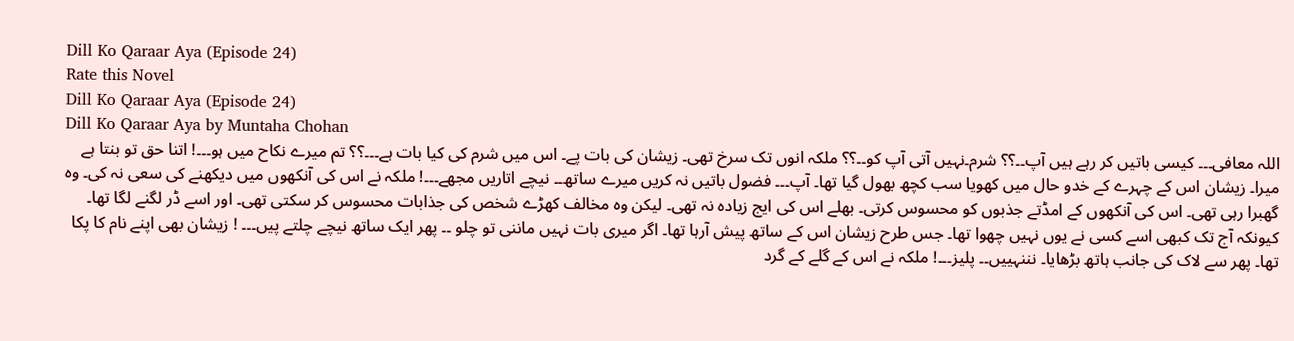Dill Ko Qaraar Aya (Episode 24)
Rate this Novel
Dill Ko Qaraar Aya (Episode 24)
Dill Ko Qaraar Aya by Muntaha Chohan
اللہ معافی۔۔۔ کیسی باتیں کر رہے ہیں آپ۔۔؟؟ شرم۔نہیں آتی آپ کو۔۔؟؟ ملکہ انوں تک سرخ تھی۔ زیشان کی بات پے۔ اس میں شرم کی کیا بات ہے۔۔۔؟؟ تم میرے نکاح میں ہو۔۔۔! اتنا حق تو بنتا ہے میرا۔ زیشان اس کے چہرے کے خدو حال میں کھویا سب کچھ بھول گیا تھا۔ آپ۔۔۔ فضول باتیں نہ کریں میرے ساتھ۔۔ نیچے اتاریں مجھے۔۔۔! ملکہ نے اس کی آنکھوں میں دیکھنے کی سعی نہ کی۔ وہ گھبرا رہی تھی۔ اس کی آنکھوں کے امڈتے جذبوں کو محسوس کرتی۔ بھلے اس کی ایج زیادہ نہ تھی۔ لیکن وہ مخالف کھڑے شخص کی جذابات محسوس کر سکتی تھی۔ اور اسے ڈر لگنے لگا تھا۔ کیونکہ آج تک کبھی اسے کسی نے یوں نہیں چھوا تھا۔ جس طرح زیشان اس کے ساتھ پیش آرہا تھا۔ اگر میری بات نہیں ماننی تو چلو ۔۔ پھر ایک ساتھ نیچے چلتے پیں۔۔۔ ! زیشان بھی اپنے نام کا پکا تھا۔ پھر سے لاک کی جانب ہاتھ بڑھایا۔ نننہییں۔۔ پلیز۔۔۔! ملکہ نے اس کے گلے کے گرد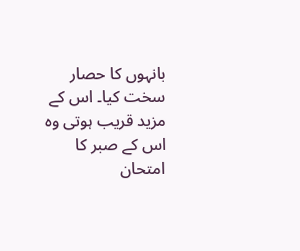بانہوں کا حصار سخت کیا۔ اس کے مزید قریب ہوتی وہ اس کے صبر کا امتحان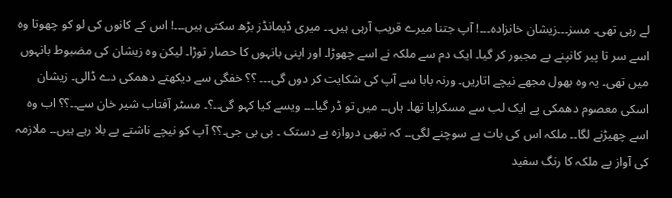لے رہی تھی۔ مسز۔۔۔زیشان خانزادہ۔۔۔! آپ جتنا میرے قریب آرہی ہیں۔۔ میری ڈیمانڈز بڑھ سکتی ہیں۔۔۔! اس کے کانوں کی لو کو چھوتا وہ اسے سر تا پیر کانپنے پے مجبور کر گیا۔ ایک دم سے ملکہ نے اسے چھوڑا۔ اور اپنی بانہوں کا حصار توڑا۔ لیکن وہ زیشان کی مضبوط بانہوں میں تھی۔ یہ وہ بھول مجھے نیچے اتاریں۔ ورنہ بابا سے آپ کی شکایت کر دوں گی۔۔۔ ؟؟ خفگی سے دیکھتے دھمکی دے ڈالی۔ زیشان اسکی معصوم دھمکی پے ایک لب سے مسکرایا تھا۔ ہاں۔۔ میں تو ڈر گیا۔۔۔ ویسے کیا کہو گی۔۔؟۔ مسٹر آفتاب شیر خان سے۔۔؟؟ اب وہ اسے چھیڑنے لگا۔۔ ملکہ اس کی بات پے سوچنے لگی۔۔ کہ تبھی دروازہ پے دستک ۔ بی بی جی۔؟؟ آپ کو نیچے ناشتے پے بلا رہے ہیں۔۔ ملازمہ کی آواز پے ملکہ کا رنگ سفید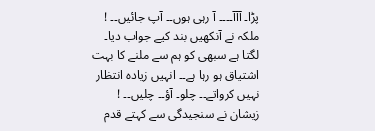پڑا۔ آآآ۔۔۔۔ آ رہی ہوں۔۔ آپ جائیں۔۔ ! ملکہ نے آنکھیں بند کیے جواب دیا۔ لگتا ہے سبھی کو ہم سے ملنے کا بہت اشتیاق ہو رہا ہے۔۔ انہیں زیادہ انتظار نہیں کرواتے۔۔ چلو۔ آؤ۔۔ چلیں۔۔ ! زیشان نے سنجیدگی سے کہتے قدم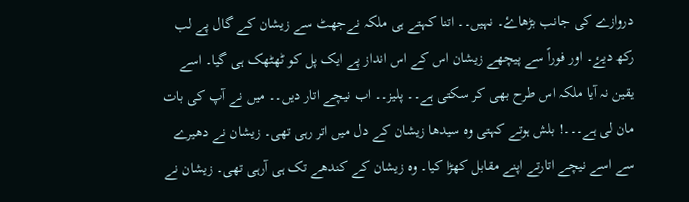دروازے کی جانب بڑھاۓ۔ نہیں۔۔ اتنا کہتے ہی ملکہ نےجھٹ سے زیشان کے گال پے لب رکھ دیۓ۔ اور فوراً سے پیچھے زیشان اس کے اس انداز پے ایک پل کو ٹھٹھک ہی گیا۔ اسے یقین نہ آیا ملکہ اس طرح بھی کر سکتی ہے۔۔ پلیز۔۔ اب نیچے اتار دیں۔۔ میں نے آپ کی بات مان لی ہے۔۔۔! بلش ہوتے کہتی وہ سیدھا زیشان کے دل میں اتر رہی تھی۔ زیشان نے دھیرے سے اسے نیچے اتارتے اپنے مقابل کھڑا کیا۔ وہ زیشان کے کندھے تک ہی آرہی تھی۔ زیشان نے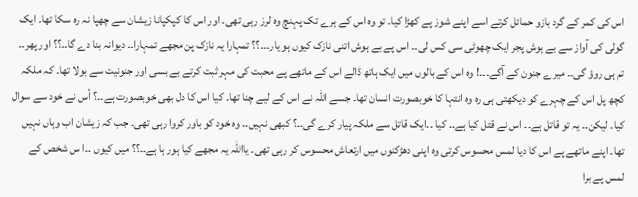اس کی کمر کے گرد بازو حمائل کرتے اسے اپنے شوز پے کھڑا کیا۔ تو وہ اس کے ہرے تک پہنچ وہ لرز رہی تھی۔ اور اس کا کپکپانا زیشان سے چھپا نہ رہ سکا تھا۔ ایک گولی کی آواز سے بے ہوش پجر ایک چھوٹی سی کس لی۔۔ اس پے بے ہوش اتنی نازک کیوں ہو یار۔۔۔؟؟ تمہارا یہ نازک پن مجھے تمہارا۔۔ دیوانہ بنا دے گا۔۔؟؟ اور پھر۔۔ تم ہی روؤ گی۔۔ میرے جنون کے آگے۔۔۔! وہ اس کے بالوں میں ایک ہاتھ ڈالے اس کے ماتھے پے محبت کی مہر ثبت کرتے بے بسی اور جنونیت سے بولا تھا۔ کہ ملکہ کچھ پل اس کے چہرے کو دیکھتی ہی رہ وہ انتہا کا خوبصورت انسان تھا۔ جسے اللہ نے اس کے لیے چنا تھا۔ کیا اس کا دل بھی خوبصورت ہے۔۔؟ أس نے خود سے سوال کیا۔ لیکن۔۔ یہ تو قاتل ہے۔۔ اس نے قتل کیا ہے۔۔ کیا ۔۔ایک قاتل سے ملکہ پیار کرے گی۔۔؟ کبھی نہیں۔۔ وہ خود کو باور کروا رہی تھی۔ جب کہ زیشان اب وہاں نہیں تھا۔ اپنے ماتھے پے اس کا دیا لمس محسوس کرتی وہ اپنی دھڑکنوں میں ارتعاش محسوس کر رہی تھی۔ یااللہ یہ مجھے کیا ہور ہا ہے۔۔؟؟ میں کیوں ۔۔ا س شخص کے لمس پے برا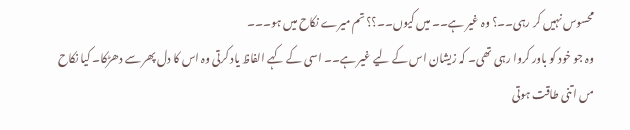محسوس نہیں کر رہی۔۔؟ وہ غیر ہے۔۔ میں کیوں۔۔؟؟ تم میرے نکاح میں ہو۔۔۔
وہ جو خود کو باور کروا رہی تھی۔ کہ زیشان اس کے لیے غیر ہے۔۔ اسی کے کہے الفاظ یاد کرتی وہ اس کا دل پھر سے دھڑکا۔ کیا نکاح مں اتنی طاقت ہوتی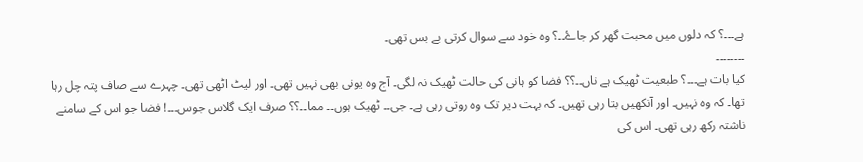ہے۔۔۔؟ کہ دلوں میں محبت گھر کر جاۓ۔۔؟ وہ خود سے سوال کرتی بے بس تھی۔
۔۔۔۔۔۔۔۔
کیا بات ہے۔۔۔؟ طبعیت ٹھیک ہے ناں۔۔؟؟ فضا کو ہانی کی حالت ٹھیک نہ لگی۔ آج وہ یونی بھی نہیں تھی۔ اور لیٹ اٹھی تھی۔ چہرے سے صاف پتہ چل رہا تھا۔ کہ وہ نہیں۔ اور آنکھیں بتا رہی تھیں۔ کہ بہت دیر تک وہ روتی رہی ہے۔ جی۔۔ ٹھیک ہوں۔۔ مما۔۔؟؟ صرف ایک گلاس جوس۔۔۔! فضا جو اس کے سامنے ناشتہ رکھ رہی تھی۔ اس کی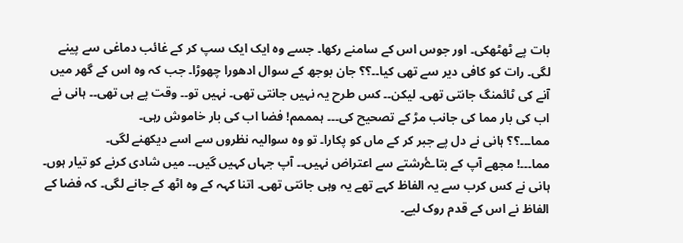بات پے ٹھٹھکی۔ اور جوس اس کے سامنے رکھا۔ جسے وہ ایک ایک سپ کر کے غائب دماغی سے پینے لگی۔ رات کو کافی دیر سے تھی کیا۔۔؟؟ جان بوجھ کے سوال ادھورا چھوڑا۔ جب کہ وہ اس کے گھر میں آنے کی ٹائمنگ جانتی تھی۔ لیکن۔۔ کس طرح یہ نہیں جانتی تھی۔ نہیں تو۔۔ وقت پے ہی تھی۔۔ ہانی نے اب کی بار مما کی جانب مڑ کے تصحیح کی۔۔۔ ہمممم! فضا اب کی بار خاموش رہی۔
مما۔۔۔؟؟ ہانی نے دل پے جبر کر کے ماں کو پکارا۔ تو وہ سوالیہ نظروں سے اسے دیکھنے لگی۔
مما۔۔۔! مجھے آپ کے بتاۓرشتے سے اعتراض نہیں۔۔ آپ جہاں کہیں گیں۔۔ میں شادی کرنے کو تیار ہوں۔ ہانی نے کس کرب سے یہ الفاظ کہے تھے یہ وہی جانتی تھی۔ اتنا کہہ کے وہ اٹھ کے جانے لگی۔ کہ فضا کے الفاظ نے اس کے قدم روک لیے۔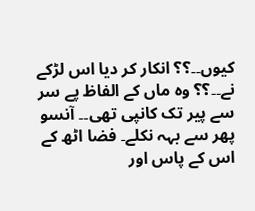کیوں۔۔؟؟ انکار کر دیا اس لڑکے نے۔۔؟؟ وہ ماں کے الفاظ پے سر سے پیر تک کانپی تھی۔۔ آنسو پھر سے بہہ نکلے۔ فضا اٹھ کے اس کے پاس اور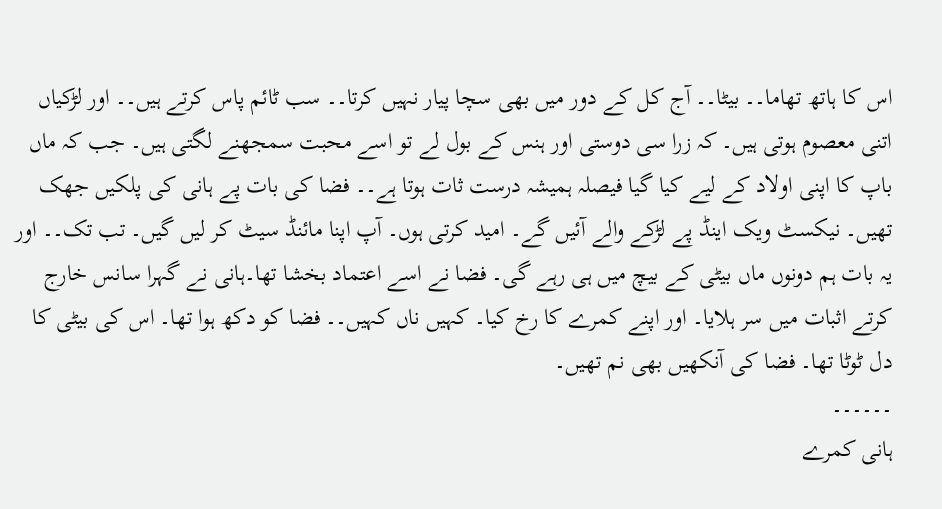اس کا ہاتھ تھاما۔۔ بیٹا۔۔ آج کل کے دور میں بھی سچا پیار نہیں کرتا۔۔ سب ٹائم پاس کرتے ہیں۔۔ اور لڑکیاں اتنی معصوم ہوتی ہیں۔ کہ زرا سی دوستی اور ہنس کے بول لے تو اسے محبت سمجھنے لگتی ہیں۔ جب کہ ماں باپ کا اپنی اولاد کے لیے کیا گیا فیصلہ ہمیشہ درست ثات ہوتا ہے۔۔ فضا کی بات پے ہانی کی پلکیں جھک تھیں۔ نیکسٹ ویک اینڈ پے لڑکے والے آئیں گے۔ امید کرتی ہوں۔ آپ اپنا مائنڈ سیٹ کر لیں گیں۔ تب تک۔۔ اور یہ بات ہم دونوں ماں بیٹی کے بیچ میں ہی رہے گی۔ فضا نے اسے اعتماد بخشا تھا۔ہانی نے گہرا سانس خارج کرتے اثبات میں سر ہلایا۔ اور اپنے کمرے کا رخ کیا۔ کہیں ناں کہیں۔۔ فضا کو دکھ ہوا تھا۔ اس کی بیٹی کا دل ٹوٹا تھا۔ فضا کی آنکھیں بھی نم تھیں۔
۔۔۔۔۔۔
ہانی کمرے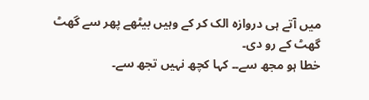میں آتے ہی دروازہ الک کر کے وہیں بیٹھے پھر سے گھٹ گھٹ کے رو دی۔
خطا ہو مجھ سے۔۔ کہا کچھ نہیں تجھ سے۔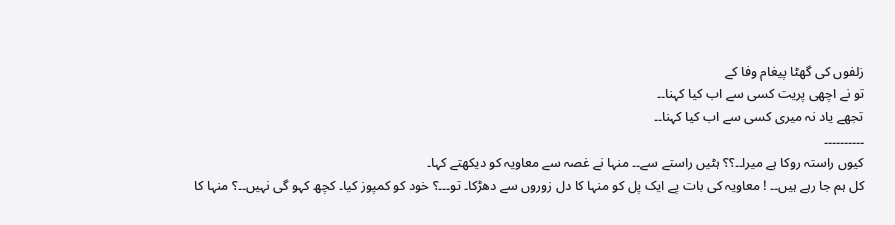زلفوں کی گھٹا پیغام وفا کے
تو نے اچھی پریت کسی سے اب کیا کہنا۔۔
تجھے یاد نہ میری کسی سے اب کیا کہنا۔۔
۔۔۔۔۔۔۔۔۔۔
کیوں راستہ روکا ہے میرا۔۔؟؟ ہٹیں راستے سے۔۔ منہا نے غصہ سے معاویہ کو دیکھتے کہا۔
کل ہم جا رہے ہیں۔۔ ! معاویہ کی بات پے ایک پل کو منہا کا دل زوروں سے دھڑکا۔ تو۔۔۔؟ خود کو کمپوز کیا۔ کچھ کہو گی نہیں۔۔؟ منہا کا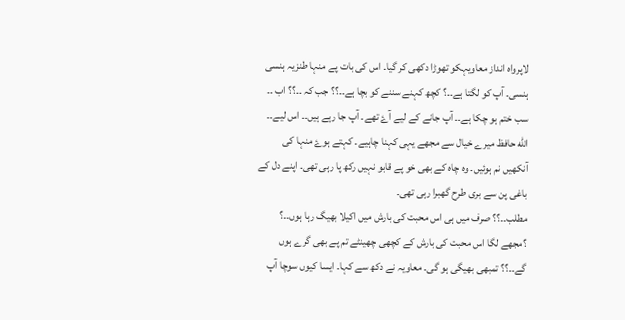لاپرواہ انداز معاویہکو تھوڑا دکھی کر گیا۔ اس کی بات پے منہا طنزیہ ہنسی ہنسی۔ آپ کو لگتا ہے۔۔؟ کچھ کہنے سننے کو بچا ہے۔۔؟؟ جب کہ ۔۔؟؟ اب ۔۔ سب ختم ہو چکا ہے۔۔ آپ جانے کے لیے آۓ تھے۔ آپ جا رہے ہیں۔۔ اس لیے۔۔ الله حافظ میرے خیال سے مجھے یہی کہنا چاہیے۔ کہتے ہوۓ منہا کی آنکھیں نم ہوئیں۔ وہ چاہ کے بھی خو پے قابو نہیں رکھ پا رہی تھی۔ اپنے دل کے باغی پن سے بری طرح گھبرا رہی تھی۔
مطلب۔۔؟؟ صرف میں ہی اس محبت کی بارش میں اکیلا بھیگ رہا ہوں۔۔؟ ؟مجھے لگا اس محبت کی بارش کے کچھی چھینٹے تم پے بھی گرے ہوں گے۔۔؟؟ تمبھی بھیگی ہو گی۔ معاویہ نے دکھ سے کہا۔ ایسا کیوں سوچا آپ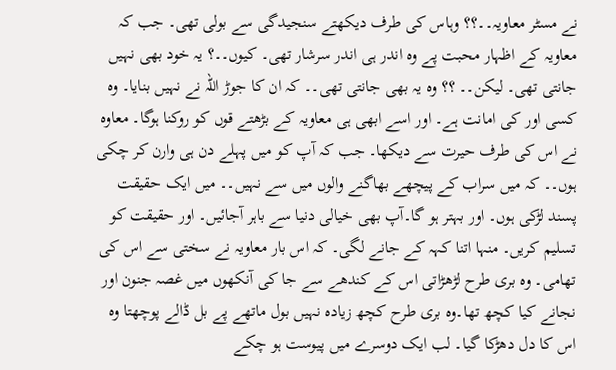نے مسٹر معاویہ۔۔؟؟ وہاس کی طرف دیکھتے سنجیدگی سے بولی تھی۔ جب کہ معاویہ کے اظہار محبت پے وہ اندر ہی اندر سرشار تھی۔ کیوں۔۔؟ یہ خود بھی نہیں جانتی تھی۔ لیکن۔۔ ؟؟ وہ یہ بھی جانتی تھی۔۔ کہ ان کا جوڑ اللہ نے نہیں بنایا۔ وہ کسی اور کی امانت ہے۔ اور اسے ابھی ہی معاویہ کے بڑھتے قوں کو روکنا ہوگا۔ معاوہ نے اس کی طرف حیرت سے دیکھا۔ جب کہ آپ کو میں پہلے دن ہی وارن کر چکی ہوں۔۔ کہ میں سراب کے پیچھے بھاگنے والوں میں سے نہیں۔۔ میں ایک حقیقت پسند لڑکی ہوں۔ اور بہتر ہو گا۔آپ بھی خیالی دنیا سے باہر آجائیں۔ اور حقیقت کو تسلیم کریں۔ منہا اتنا کہہ کے جانے لگی۔ کہ اس بار معاویہ نے سختی سے اس کی تھامی۔ وہ بری طرح لڑھڑاتی اس کے کندھے سے جا کی آنکھوں میں غصہ جنون اور نجانے کیا کچھ تھا۔وہ بری طرح کچھ زیادہ نہیں بول ماتھے پے بل ڈالے پوچھتا وہ اس کا دل دھڑکا گیا۔ لب ایک دوسرے میں پیوست ہو چکے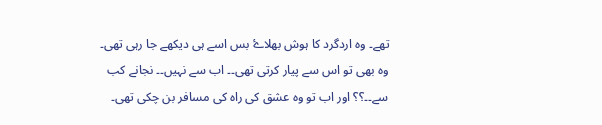تھے۔ وہ اردگرد کا ہوش بھلاۓ بس اسے ہی دیکھے جا رہی تھی۔ وہ بھی تو اس سے پیار کرتی تھی۔۔ اب سے نہیں۔۔ نجانے کب سے۔۔؟؟ اور اب تو وہ عشق کی راہ کی مسافر بن چکی تھی۔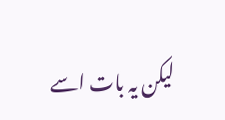لیکن یہ بات اسے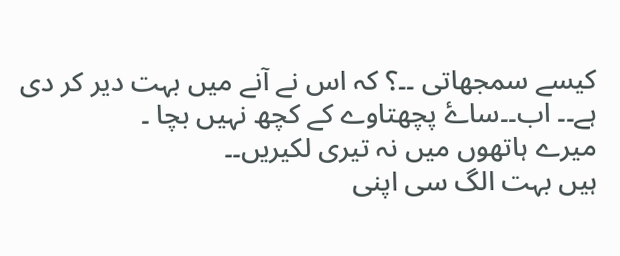کیسے سمجھاتی ۔۔؟ کہ اس نے آنے میں بہت دیر کر دی ہے۔۔ اب۔۔ساۓ پچھتاوے کے کچھ نہیں بچا ۔
میرے ہاتھوں میں نہ تیری لکیریں۔۔
ہیں بہت الگ سی اپنی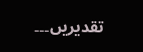تقدیریں۔۔۔